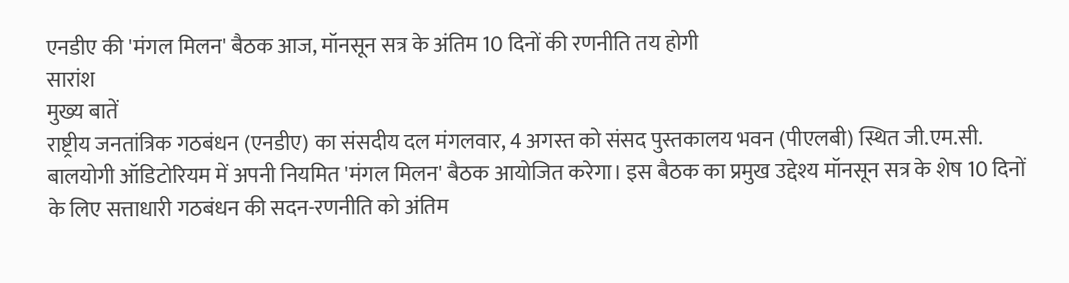एनडीए की 'मंगल मिलन' बैठक आज, मॉनसून सत्र के अंतिम 10 दिनों की रणनीति तय होगी
सारांश
मुख्य बातें
राष्ट्रीय जनतांत्रिक गठबंधन (एनडीए) का संसदीय दल मंगलवार, 4 अगस्त को संसद पुस्तकालय भवन (पीएलबी) स्थित जी.एम.सी. बालयोगी ऑडिटोरियम में अपनी नियमित 'मंगल मिलन' बैठक आयोजित करेगा। इस बैठक का प्रमुख उद्देश्य मॉनसून सत्र के शेष 10 दिनों के लिए सत्ताधारी गठबंधन की सदन-रणनीति को अंतिम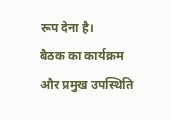रूप देना है।
बैठक का कार्यक्रम और प्रमुख उपस्थिति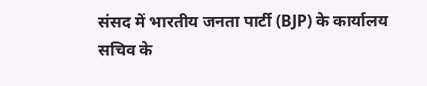संसद में भारतीय जनता पार्टी (BJP) के कार्यालय सचिव के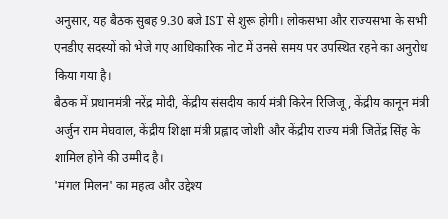अनुसार, यह बैठक सुबह 9.30 बजे IST से शुरू होगी। लोकसभा और राज्यसभा के सभी एनडीए सदस्यों को भेजे गए आधिकारिक नोट में उनसे समय पर उपस्थित रहने का अनुरोध किया गया है।
बैठक में प्रधानमंत्री नरेंद्र मोदी, केंद्रीय संसदीय कार्य मंत्री किरेन रिजिजू, केंद्रीय कानून मंत्री अर्जुन राम मेघवाल, केंद्रीय शिक्षा मंत्री प्रह्लाद जोशी और केंद्रीय राज्य मंत्री जितेंद्र सिंह के शामिल होने की उम्मीद है।
'मंगल मिलन' का महत्व और उद्देश्य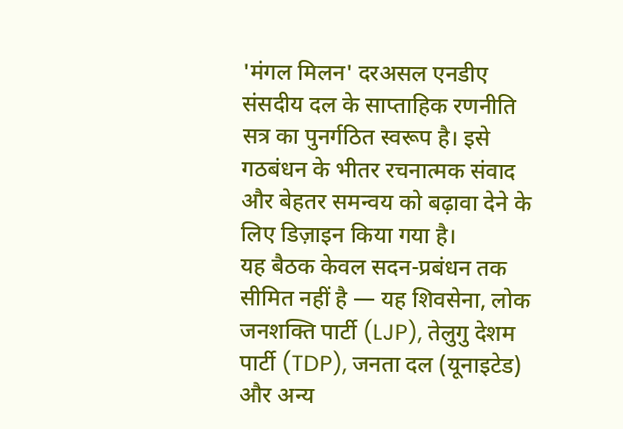'मंगल मिलन' दरअसल एनडीए संसदीय दल के साप्ताहिक रणनीति सत्र का पुनर्गठित स्वरूप है। इसे गठबंधन के भीतर रचनात्मक संवाद और बेहतर समन्वय को बढ़ावा देने के लिए डिज़ाइन किया गया है।
यह बैठक केवल सदन-प्रबंधन तक सीमित नहीं है — यह शिवसेना, लोक जनशक्ति पार्टी (LJP), तेलुगु देशम पार्टी (TDP), जनता दल (यूनाइटेड) और अन्य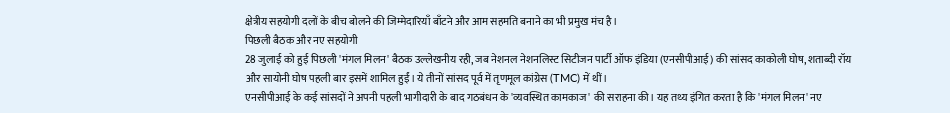क्षेत्रीय सहयोगी दलों के बीच बोलने की जिम्मेदारियाँ बाँटने और आम सहमति बनाने का भी प्रमुख मंच है।
पिछली बैठक और नए सहयोगी
28 जुलाई को हुई पिछली 'मंगल मिलन' बैठक उल्लेखनीय रही, जब नेशनल नेशनलिस्ट सिटीजन पार्टी ऑफ इंडिया (एनसीपीआई) की सांसद काकोली घोष, शताब्दी रॉय और सायोनी घोष पहली बार इसमें शामिल हुईं। ये तीनों सांसद पूर्व में तृणमूल कांग्रेस (TMC) में थीं।
एनसीपीआई के कई सांसदों ने अपनी पहली भागीदारी के बाद गठबंधन के 'व्यवस्थित कामकाज' की सराहना की। यह तथ्य इंगित करता है कि 'मंगल मिलन' नए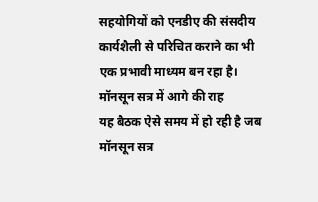सहयोगियों को एनडीए की संसदीय कार्यशैली से परिचित कराने का भी एक प्रभावी माध्यम बन रहा है।
मॉनसून सत्र में आगे की राह
यह बैठक ऐसे समय में हो रही है जब मॉनसून सत्र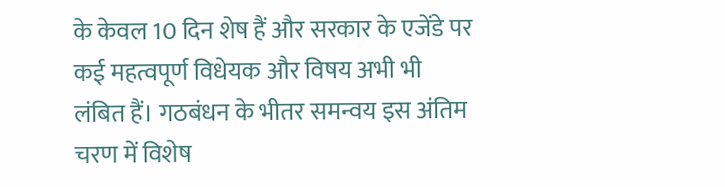के केवल 10 दिन शेष हैं और सरकार के एजेंडे पर कई महत्वपूर्ण विधेयक और विषय अभी भी लंबित हैं। गठबंधन के भीतर समन्वय इस अंतिम चरण में विशेष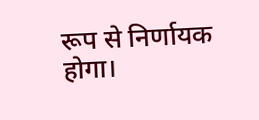रूप से निर्णायक होगा।